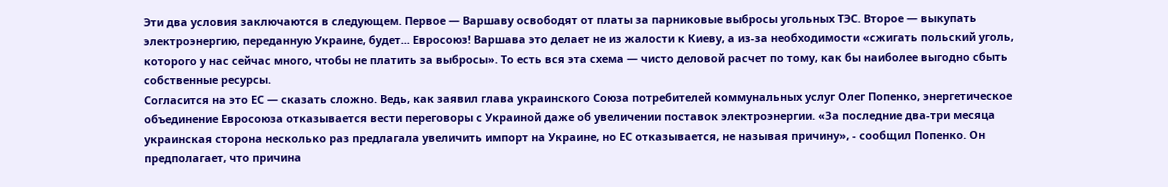Эти два условия заключаются в следующем. Первое — Варшаву освободят от платы за парниковые выбросы угольных ТЭС. Второе — выкупать электроэнергию, переданную Украине, будет... Евросоюз! Варшава это делает не из жалости к Киеву, а из-за необходимости «сжигать польский уголь, которого у нас сейчас много, чтобы не платить за выбросы». То есть вся эта схема — чисто деловой расчет по тому, как бы наиболее выгодно сбыть собственные ресурсы.
Согласится на это ЕС — сказать сложно. Ведь, как заявил глава украинского Союза потребителей коммунальных услуг Олег Попенко, энергетическое объединение Евросоюза отказывается вести переговоры с Украиной даже об увеличении поставок электроэнергии. «За последние два-три месяца украинская сторона несколько раз предлагала увеличить импорт на Украине, но ЕС отказывается, не называя причину», - сообщил Попенко. Он предполагает, что причина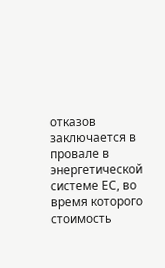отказов заключается в провале в энергетической системе ЕС, во время которого стоимость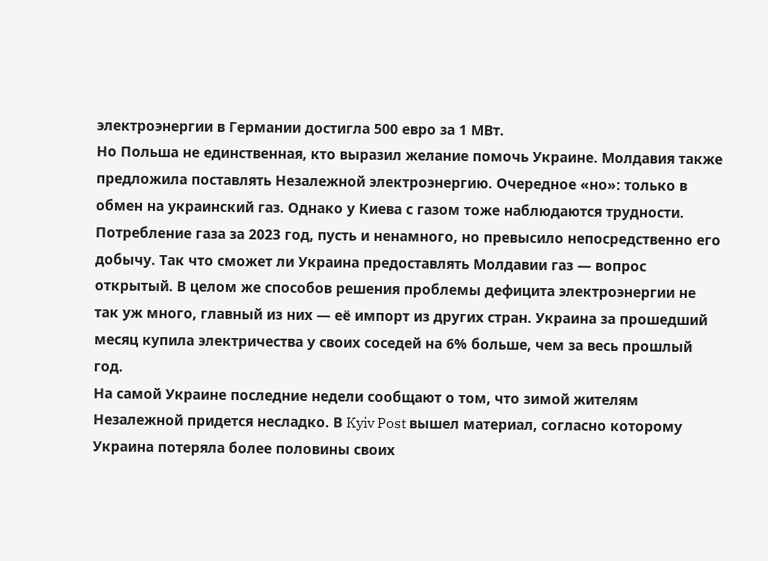электроэнергии в Германии достигла 500 евро за 1 МВт.
Но Польша не единственная, кто выразил желание помочь Украине. Молдавия также предложила поставлять Незалежной электроэнергию. Очередное «но»: только в обмен на украинский газ. Однако у Киева с газом тоже наблюдаются трудности. Потребление газа за 2023 год, пусть и ненамного, но превысило непосредственно его добычу. Так что сможет ли Украина предоставлять Молдавии газ — вопрос открытый. В целом же способов решения проблемы дефицита электроэнергии не так уж много, главный из них — её импорт из других стран. Украина за прошедший месяц купила электричества у своих соседей на 6% больше, чем за весь прошлый год.
На самой Украине последние недели сообщают о том, что зимой жителям Незалежной придется несладко. В Kyiv Post вышел материал, согласно которому Украина потеряла более половины своих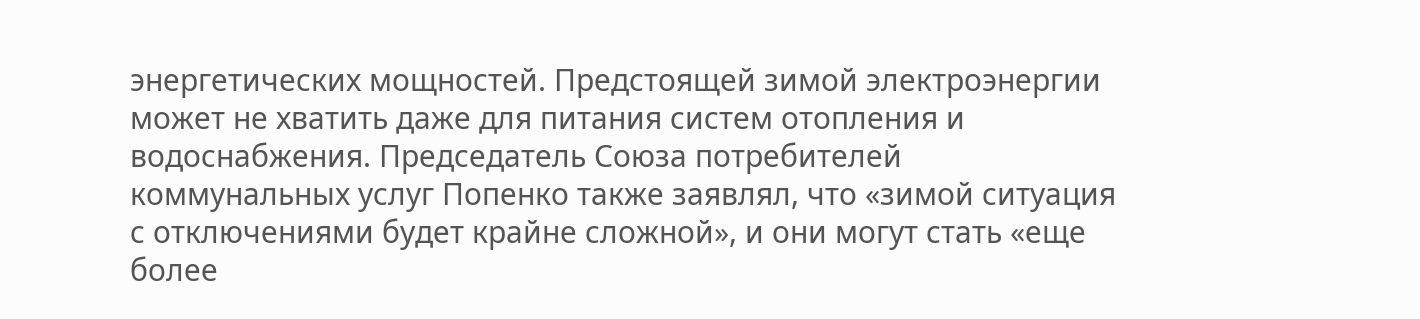энергетических мощностей. Предстоящей зимой электроэнергии может не хватить даже для питания систем отопления и водоснабжения. Председатель Союза потребителей коммунальных услуг Попенко также заявлял, что «зимой ситуация с отключениями будет крайне сложной», и они могут стать «еще более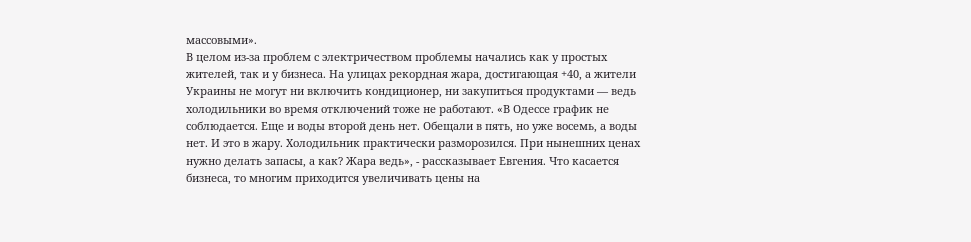массовыми».
В целом из-за проблем с электричеством проблемы начались как у простых жителей, так и у бизнеса. На улицах рекордная жара, достигающая +40, а жители Украины не могут ни включить кондиционер, ни закупиться продуктами — ведь холодильники во время отключений тоже не работают. «В Одессе график не соблюдается. Еще и воды второй день нет. Обещали в пять, но уже восемь, а воды нет. И это в жару. Холодильник практически разморозился. При нынешних ценах нужно делать запасы, а как? Жара ведь», - рассказывает Евгения. Что касается бизнеса, то многим приходится увеличивать цены на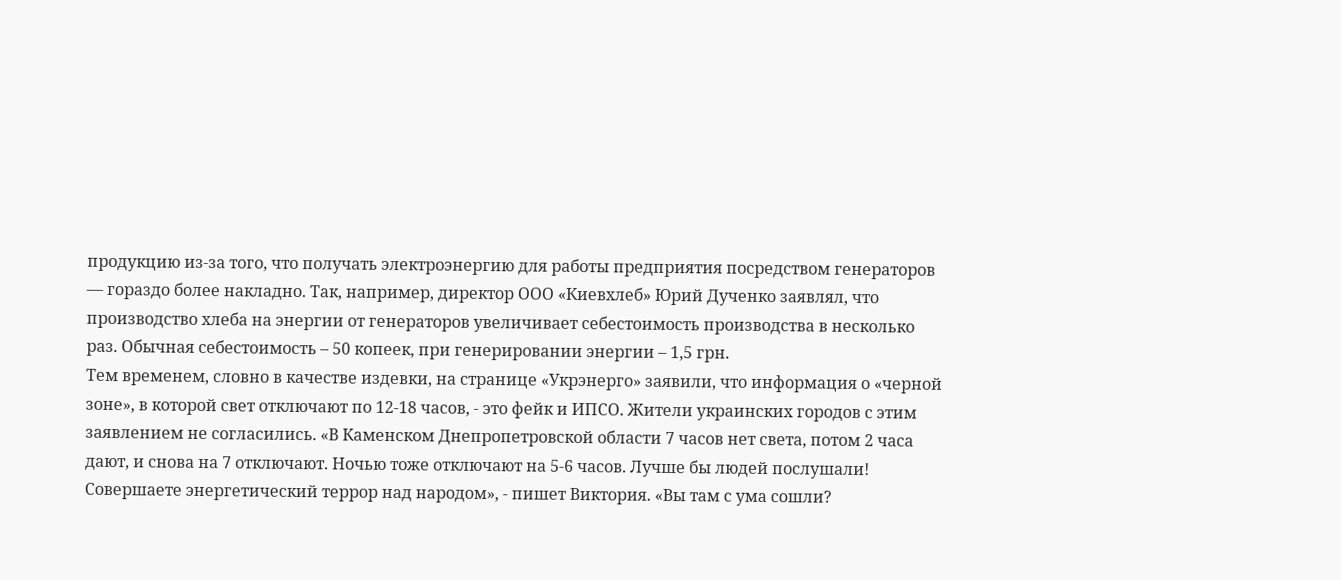продукцию из-за того, что получать электроэнергию для работы предприятия посредством генераторов — гораздо более накладно. Так, например, директор ООО «Киевхлеб» Юрий Дученко заявлял, что производство хлеба на энергии от генераторов увеличивает себестоимость производства в несколько раз. Обычная себестоимость – 50 копеек, при генерировании энергии – 1,5 грн.
Тем временем, словно в качестве издевки, на странице «Укрэнерго» заявили, что информация о «черной зоне», в которой свет отключают по 12-18 часов, - это фейк и ИПСО. Жители украинских городов с этим заявлением не согласились. «В Каменском Днепропетровской области 7 часов нет света, потом 2 часа дают, и снова на 7 отключают. Ночью тоже отключают на 5-6 часов. Лучше бы людей послушали! Совершаете энергетический террор над народом», - пишет Виктория. «Вы там с ума сошли?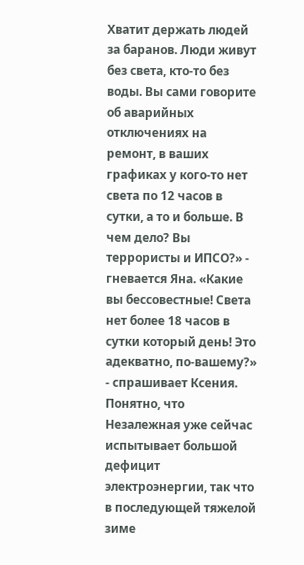Хватит держать людей за баранов. Люди живут без света, кто-то без воды. Вы сами говорите об аварийных отключениях на ремонт, в ваших графиках у кого-то нет света по 12 часов в сутки, а то и больше. В чем дело? Вы террористы и ИПСО?» - гневается Яна. «Какие вы бессовестные! Света нет более 18 часов в сутки который день! Это адекватно, по-вашему?» - спрашивает Ксения.
Понятно, что Незалежная уже сейчас испытывает большой дефицит электроэнергии, так что в последующей тяжелой зиме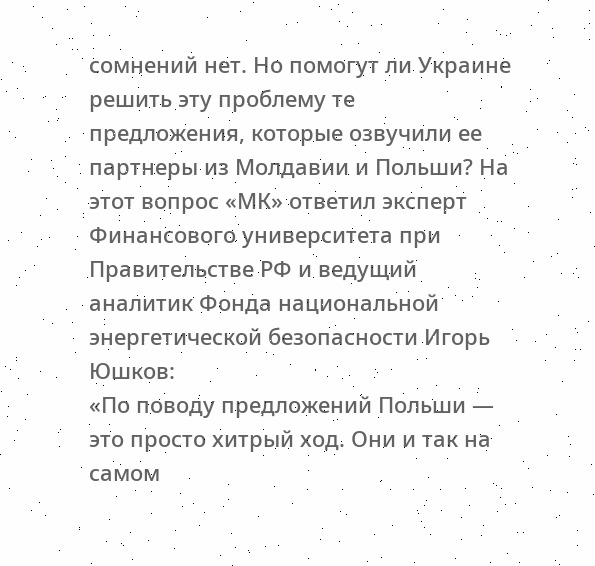сомнений нет. Но помогут ли Украине решить эту проблему те предложения, которые озвучили ее партнеры из Молдавии и Польши? На этот вопрос «МК» ответил эксперт Финансового университета при Правительстве РФ и ведущий аналитик Фонда национальной энергетической безопасности Игорь Юшков:
«По поводу предложений Польши — это просто хитрый ход. Они и так на самом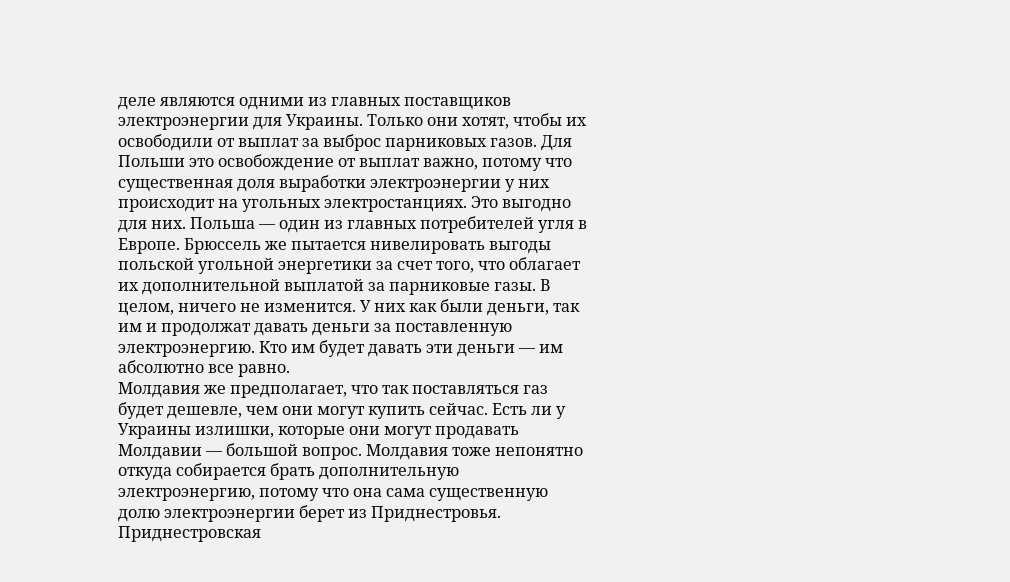деле являются одними из главных поставщиков электроэнергии для Украины. Только они хотят, чтобы их освободили от выплат за выброс парниковых газов. Для Польши это освобождение от выплат важно, потому что существенная доля выработки электроэнергии у них происходит на угольных электростанциях. Это выгодно для них. Польша — один из главных потребителей угля в Европе. Брюссель же пытается нивелировать выгоды польской угольной энергетики за счет того, что облагает их дополнительной выплатой за парниковые газы. В целом, ничего не изменится. У них как были деньги, так им и продолжат давать деньги за поставленную электроэнергию. Кто им будет давать эти деньги — им абсолютно все равно.
Молдавия же предполагает, что так поставляться газ будет дешевле, чем они могут купить сейчас. Есть ли у Украины излишки, которые они могут продавать Молдавии — большой вопрос. Молдавия тоже непонятно откуда собирается брать дополнительную электроэнергию, потому что она сама существенную долю электроэнергии берет из Приднестровья. Приднестровская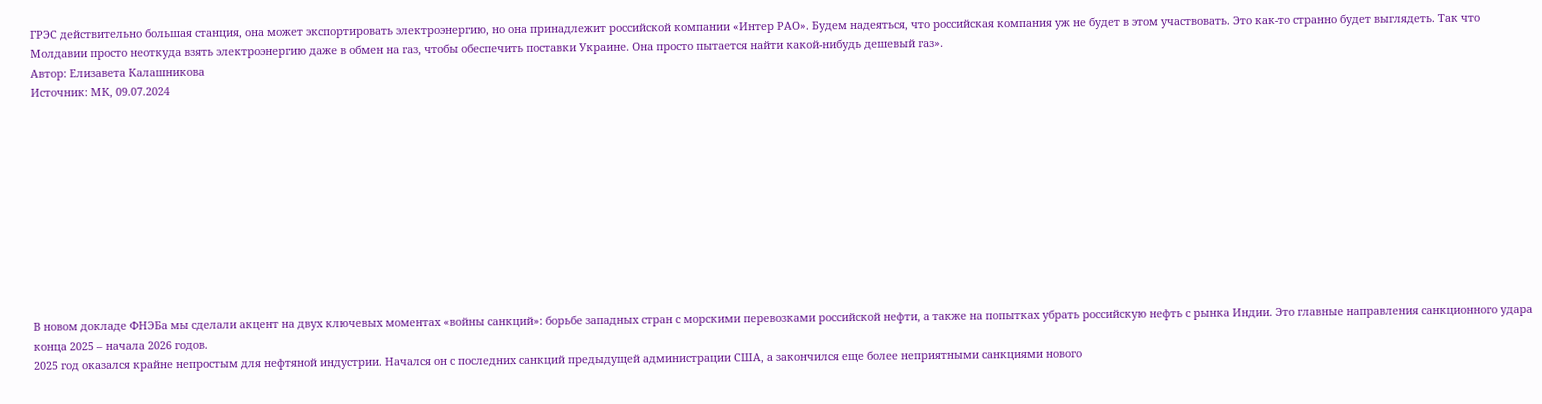ГРЭС действительно большая станция, она может экспортировать электроэнергию, но она принадлежит российской компании «Интер РАО». Будем надеяться, что российская компания уж не будет в этом участвовать. Это как-то странно будет выглядеть. Так что Молдавии просто неоткуда взять электроэнергию даже в обмен на газ, чтобы обеспечить поставки Украине. Она просто пытается найти какой-нибудь дешевый газ».
Автор: Елизавета Калашникова
Источник: МК, 09.07.2024











В новом докладе ФНЭБа мы сделали акцент на двух ключевых моментах «войны санкций»: борьбе западных стран с морскими перевозками российской нефти, а также на попытках убрать российскую нефть с рынка Индии. Это главные направления санкционного удара конца 2025 – начала 2026 годов.
2025 год оказался крайне непростым для нефтяной индустрии. Начался он с последних санкций предыдущей администрации США, а закончился еще более неприятными санкциями нового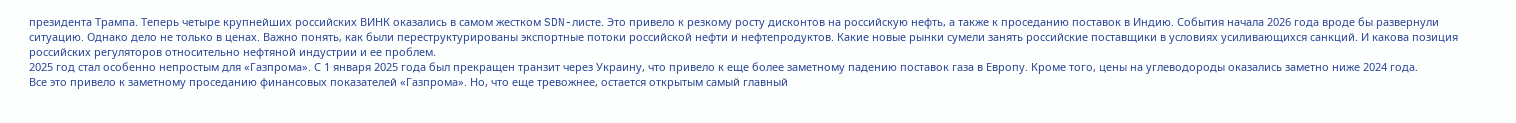президента Трампа. Теперь четыре крупнейших российских ВИНК оказались в самом жестком SDN-листе. Это привело к резкому росту дисконтов на российскую нефть, а также к проседанию поставок в Индию. События начала 2026 года вроде бы развернули ситуацию. Однако дело не только в ценах. Важно понять, как были переструктурированы экспортные потоки российской нефти и нефтепродуктов. Какие новые рынки сумели занять российские поставщики в условиях усиливающихся санкций. И какова позиция российских регуляторов относительно нефтяной индустрии и ее проблем.
2025 год стал особенно непростым для «Газпрома». С 1 января 2025 года был прекращен транзит через Украину, что привело к еще более заметному падению поставок газа в Европу. Кроме того, цены на углеводороды оказались заметно ниже 2024 года.
Все это привело к заметному проседанию финансовых показателей «Газпрома». Но, что еще тревожнее, остается открытым самый главный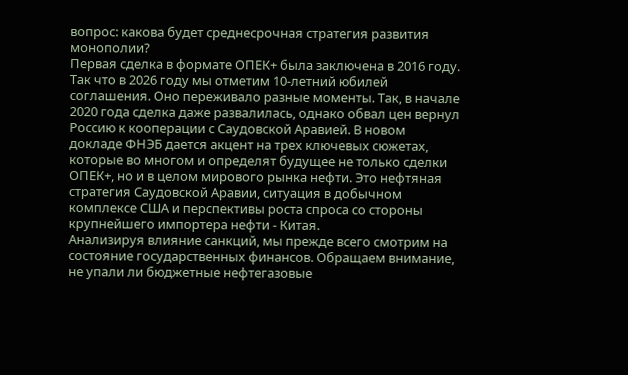вопрос: какова будет среднесрочная стратегия развития монополии?
Первая сделка в формате ОПЕК+ была заключена в 2016 году. Так что в 2026 году мы отметим 10-летний юбилей соглашения. Оно переживало разные моменты. Так, в начале 2020 года сделка даже развалилась, однако обвал цен вернул Россию к кооперации с Саудовской Аравией. В новом докладе ФНЭБ дается акцент на трех ключевых сюжетах, которые во многом и определят будущее не только сделки ОПЕК+, но и в целом мирового рынка нефти. Это нефтяная стратегия Саудовской Аравии, ситуация в добычном комплексе США и перспективы роста спроса со стороны крупнейшего импортера нефти - Китая.
Анализируя влияние санкций, мы прежде всего смотрим на состояние государственных финансов. Обращаем внимание, не упали ли бюджетные нефтегазовые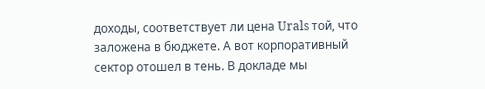доходы, соответствует ли цена Urals той, что заложена в бюджете. А вот корпоративный сектор отошел в тень. В докладе мы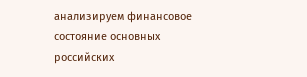анализируем финансовое состояние основных российских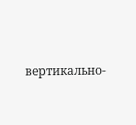вертикально-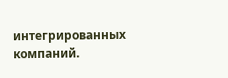интегрированных компаний.